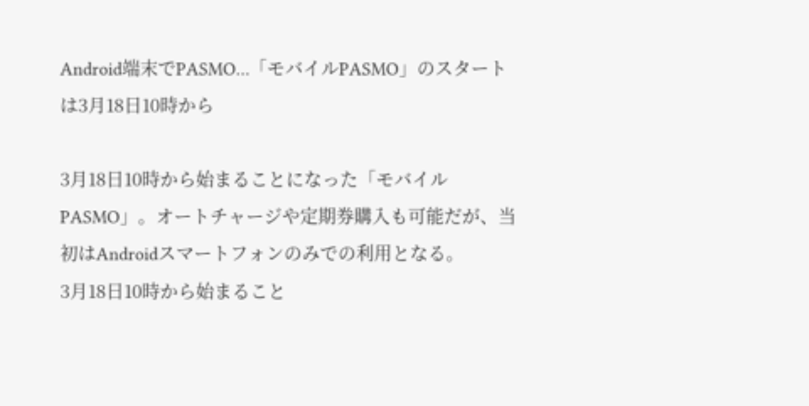Android端末でPASMO…「モバイルPASMO」のスタートは3月18日10時から

3月18日10時から始まることになった「モバイルPASMO」。オートチャージや定期券購入も可能だが、当初はAndroidスマートフォンのみでの利用となる。
3月18日10時から始まること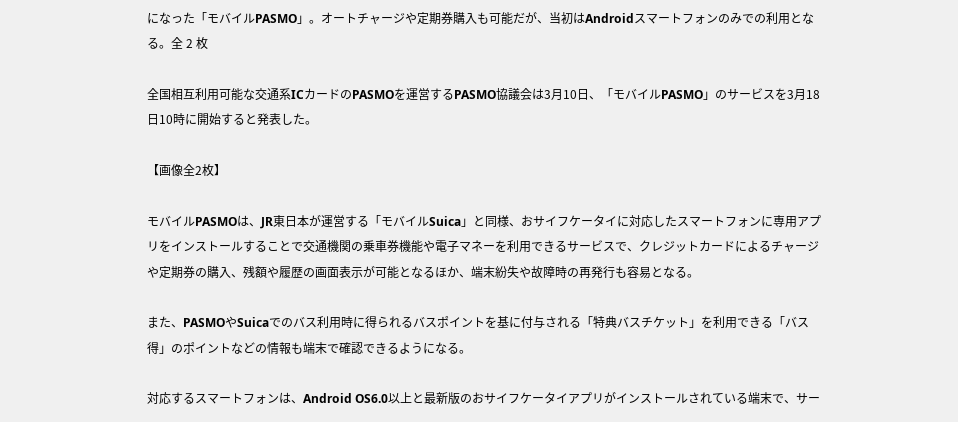になった「モバイルPASMO」。オートチャージや定期券購入も可能だが、当初はAndroidスマートフォンのみでの利用となる。全 2 枚

全国相互利用可能な交通系ICカードのPASMOを運営するPASMO協議会は3月10日、「モバイルPASMO」のサービスを3月18日10時に開始すると発表した。

【画像全2枚】

モバイルPASMOは、JR東日本が運営する「モバイルSuica」と同様、おサイフケータイに対応したスマートフォンに専用アプリをインストールすることで交通機関の乗車券機能や電子マネーを利用できるサービスで、クレジットカードによるチャージや定期券の購入、残額や履歴の画面表示が可能となるほか、端末紛失や故障時の再発行も容易となる。

また、PASMOやSuicaでのバス利用時に得られるバスポイントを基に付与される「特典バスチケット」を利用できる「バス得」のポイントなどの情報も端末で確認できるようになる。

対応するスマートフォンは、Android OS6.0以上と最新版のおサイフケータイアプリがインストールされている端末で、サー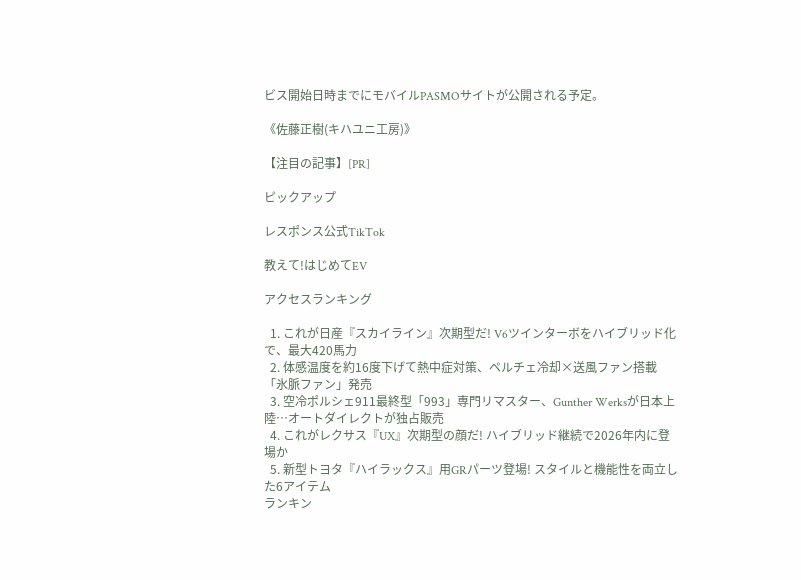ビス開始日時までにモバイルPASMOサイトが公開される予定。

《佐藤正樹(キハユニ工房)》

【注目の記事】[PR]

ピックアップ

レスポンス公式TikTok

教えて!はじめてEV

アクセスランキング

  1. これが日産『スカイライン』次期型だ! V6ツインターボをハイブリッド化で、最大420馬力
  2. 体感温度を約16度下げて熱中症対策、ペルチェ冷却×送風ファン搭載「氷脈ファン」発売
  3. 空冷ポルシェ911最終型「993」専門リマスター、Gunther Werksが日本上陸…オートダイレクトが独占販売
  4. これがレクサス『UX』次期型の顔だ! ハイブリッド継続で2026年内に登場か
  5. 新型トヨタ『ハイラックス』用GRパーツ登場! スタイルと機能性を両立した6アイテム
ランキン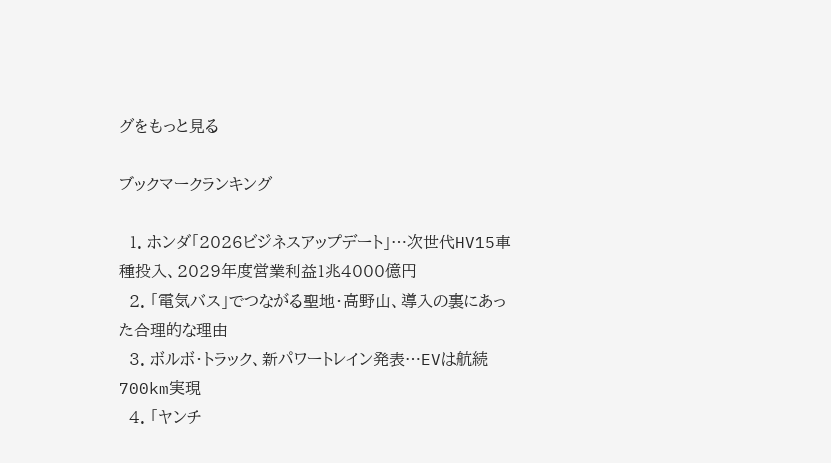グをもっと見る

ブックマークランキング

  1. ホンダ「2026ビジネスアップデート」…次世代HV15車種投入、2029年度営業利益1兆4000億円
  2. 「電気バス」でつながる聖地・高野山、導入の裏にあった合理的な理由
  3. ボルボ・トラック、新パワートレイン発表…EVは航続700km実現
  4. 「ヤンチ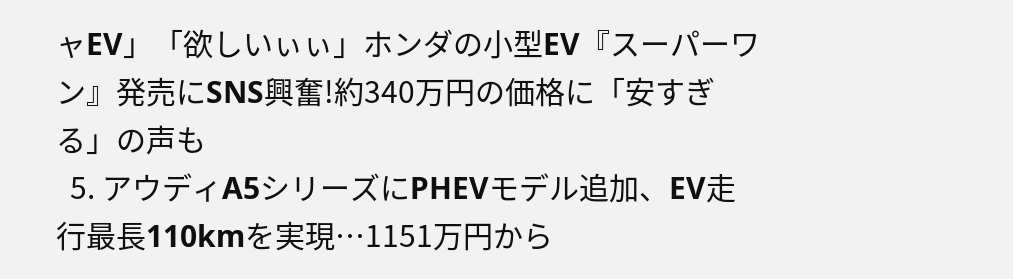ャEV」「欲しいぃぃ」ホンダの小型EV『スーパーワン』発売にSNS興奮!約340万円の価格に「安すぎる」の声も
  5. アウディA5シリーズにPHEVモデル追加、EV走行最長110kmを実現…1151万円から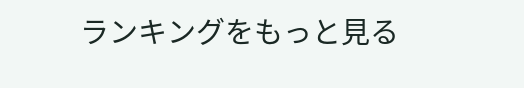ランキングをもっと見る